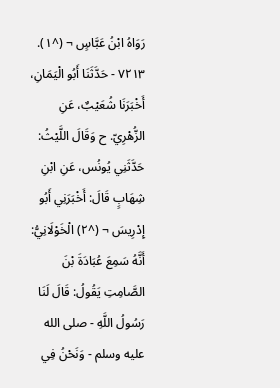رَوَاهُ ابْنُ عَبَّاسٍ ¬ (^١).
٧٢١٣ - حَدَّثَنَا أَبُو الْيَمَانِ، أَخْبَرَنَا شُعَيْبٌ، عَنِ الزُّهْرِيّ. ح وَقَالَ اللَّيْثُ: حَدَّثَنِي يُونُس، عَنِ ابْنِ شِهَابٍ قَالَ: أَخْبَرَنِي أَبُو إِدْرِيسَ ¬ (^٢) الْخَوْلَانِيُّ: أَنَّهُ سَمِعَ عُبَادَةَ بْنَ الصَّامِتِ يَقُولُ: قَالَ لَنَا رَسُولُ اللَّهِ - صلى الله عليه وسلم - وَنَحْنُ فِي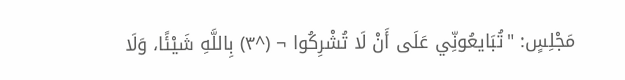مَجْلِسٍ: "تُبَايعُونِّي عَلَى أَنْ لَا تُشْرِكُوا ¬ (^٣) بِاللَّهِ شَيْئًا، وَلَا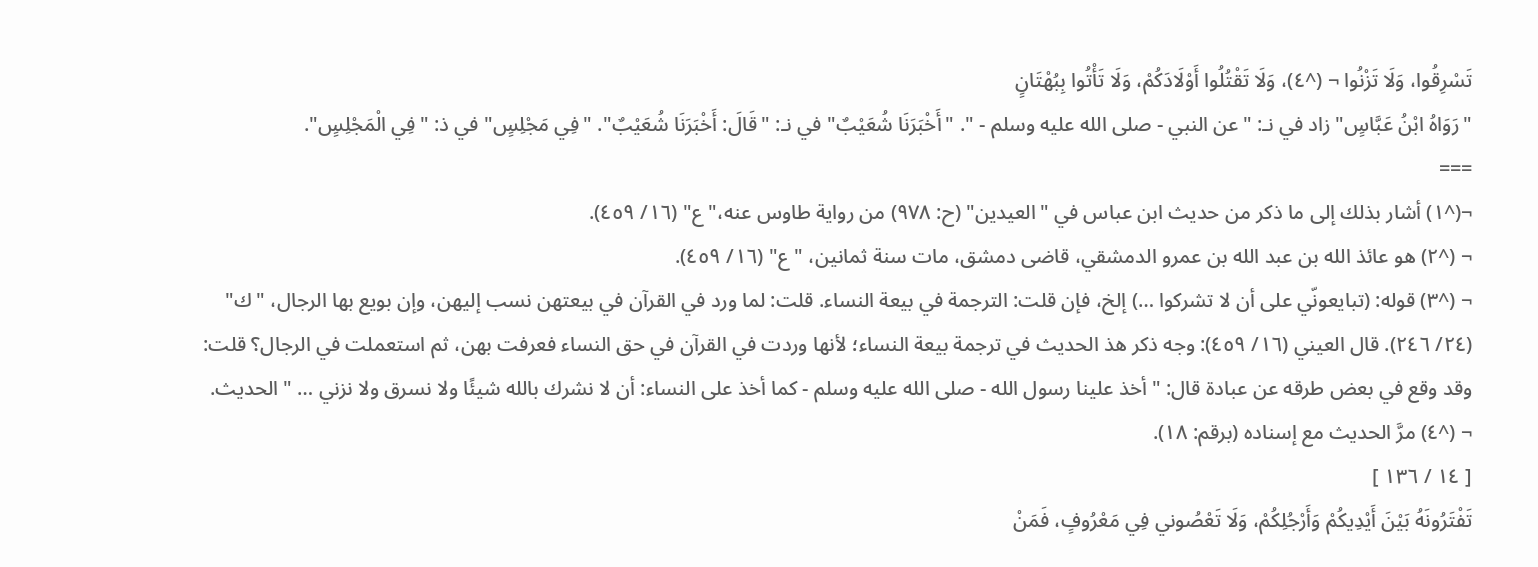تَسْرِقُوا، وَلَا تَزْنُوا ¬ (^٤)، وَلَا تَقْتُلُوا أَوْلَادَكُمْ، وَلَا تَأْتُوا بِبُهْتَانٍ
"رَوَاهُ ابْنُ عَبَّاسٍ" زاد في نـ: "عن النبي - صلى الله عليه وسلم - ". "أَخْبَرَنَا شُعَيْبٌ" في نـ: "قَالَ: أَخْبَرَنَا شُعَيْبٌ". "فِي مَجْلِسٍ" في ذ: "فِي الْمَجْلِسٍ".
===
¬(^١) أشار بذلك إلى ما ذكر من حديث ابن عباس في "العيدين" (ح: ٩٧٨) من رواية طاوس عنه،"ع" (١٦/ ٤٥٩).
¬ (^٢) هو عائذ الله بن عبد الله بن عمرو الدمشقي، قاضى دمشق، مات سنة ثمانين، "ع" (١٦/ ٤٥٩).
¬ (^٣) قوله: (تبايعونّي على أن لا تشركوا …) إلخ، فإن قلت: الترجمة في بيعة النساء. قلت: لما ورد في القرآن في بيعتهن نسب إليهن، وإن بويع بها الرجال، "ك" (٢٤/ ٢٤٦). قال العيني (١٦/ ٤٥٩): وجه ذكر هذ الحديث في ترجمة بيعة النساء؛ لأنها وردت في القرآن في حق النساء فعرفت بهن، ثم استعملت في الرجال؟ قلت: وقد وقع في بعض طرقه عن عبادة قال: "أخذ علينا رسول الله - صلى الله عليه وسلم - كما أخذ على النساء: أن لا نشرك بالله شيئًا ولا نسرق ولا نزني … " الحديث.
¬ (^٤) مرَّ الحديث مع إسناده (برقم: ١٨).
[ ١٤ / ١٣٦ ]
تَفْتَرُونَهُ بَيْنَ أَيْدِيكُمْ وَأَرْجُلِكُمْ، وَلَا تَعْصُوني فِي مَعْرُوفٍ، فَمَنْ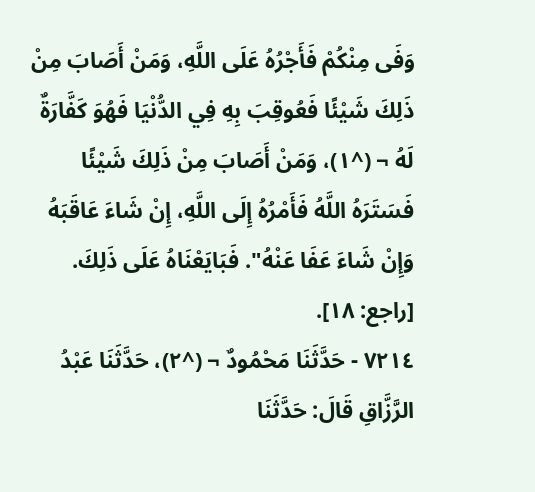وَفَى مِنْكُمْ فَأَجْرُهُ عَلَى اللَّهِ، وَمَنْ أَصَابَ مِنْ ذَلِكَ شَيْئًا فَعُوقِبَ بِهِ فِي الدُّنْيَا فَهُوَ كَفَّارَةٌ لَهُ ¬ (^١)، وَمَنْ أَصَابَ مِنْ ذَلِكَ شَيْئًا فَسَتَرَهُ اللَّهُ فَأَمْرُهُ إِلَى اللَّهِ، إِنْ شَاءَ عَاقَبَهُ وَإِنْ شَاءَ عَفَا عَنْهُ". فَبَايَعْنَاهُ عَلَى ذَلِكَ. [راجع: ١٨].
٧٢١٤ - حَدَّثَنَا مَحْمُودٌ ¬ (^٢)، حَدَّثَنَا عَبْدُ الرَّزَّاقِ قَالَ: حَدَّثَنَا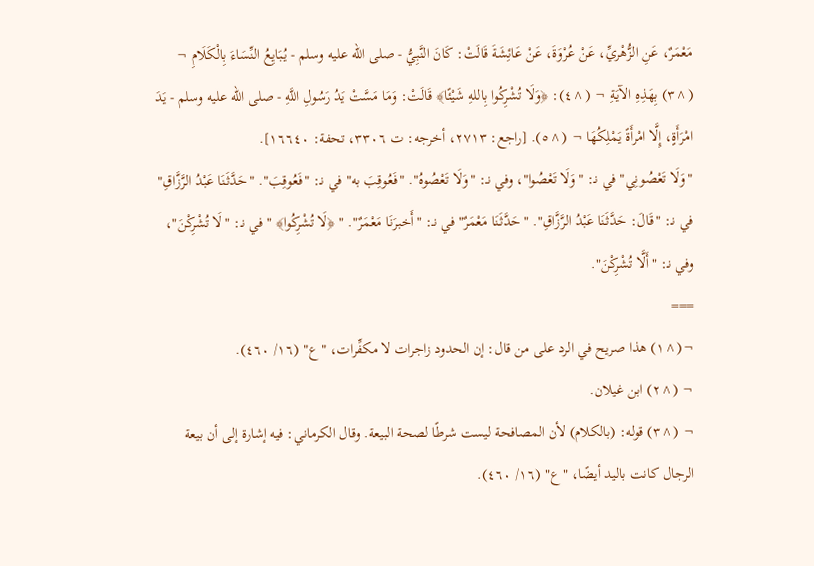مَعْمَرٌ، عَنِ الزُّهْريِّ، عَنْ عُرْوَةَ، عَنْ عَائِشَةَ قَالَتْ: كَانَ النَّبِيُّ - صلى الله عليه وسلم - يُبَايِعُ النِّسَاءَ بِالْكَلَامِ ¬ (^٣) بِهَذِهِ الآيَةِ ¬ (^٤): ﴿وَلَا تُشْرِكُوا بِاللهِ شَيْئًا﴾ قَالَتْ: وَمَا مَسَّتْ يَدُ رَسُولِ اللَّهِ - صلى الله عليه وسلم - يَدَ امْرَأَةٍ، إِلَّا امْرأَةً يَمْلِكُهَا ¬ (^٥). [راجع: ٢٧١٣، أخرجه: ت ٣٣٠٦، تحفة: ١٦٦٤٠].
"وَلَا تَعْصُونِي" في نـ: "وَلَا تَعْصُوا"، وفي نـ: "وَلَا تَعْصُوهُ". "فَعُوقِبَ به" في نـ: "فَعُوقِبَ". "حَدَّثَنَا عَبْدُ الرَّزَّاقِ" في نـ: "قَالَ: حَدَّثَنَا عَبْدُ الرَّزَّاقِ". "حَدَّثَنَا مَعْمَرٌ" في نـ: "أَخبرَنَا مَعْمَرٌ". " ﴿لَا تُشْرِكُوا﴾ " في نـ: "لَا تُشْرِكْنَ"، وفي نـ: "أَلَّا تُشْرِكْنَ".
===
¬(^١) هذا صريح في الرد على من قال: إن الحدود زاجرات لا مكفِّرات، "ع" (١٦/ ٤٦٠).
¬ (^٢) ابن غيلان.
¬ (^٣) قوله: (بالكلام) لأن المصافحة ليست شرطًا لصحة البيعة. وقال الكرماني: فيه إشارة إلى أن بيعة الرجال كانت باليد أيضًا، "ع" (١٦/ ٤٦٠).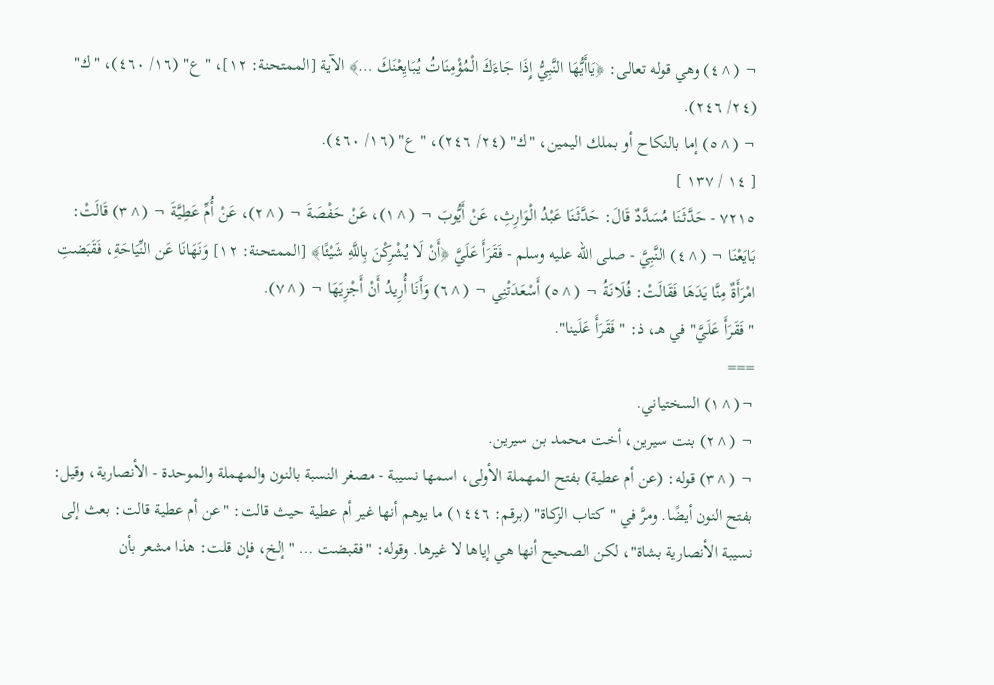¬ (^٤) وهي قوله تعالى: ﴿يَاأَيُّهَا النَّبِيُّ إِذَا جَاءَكَ الْمُؤْمِنَاتُ يُبَايِعْنَكَ …﴾ الآية [الممتحنة: ١٢]، "ع" (١٦/ ٤٦٠)، "ك" (٢٤/ ٢٤٦).
¬ (^٥) إما بالنكاح أو بملك اليمين، "ك" (٢٤/ ٢٤٦)، "ع" (١٦/ ٤٦٠).
[ ١٤ / ١٣٧ ]
٧٢١٥ - حَدَّثَنَا مُسَدَّدٌ قَالَ: حَدَّثَنَا عَبْدُ الْوَارِثِ، عَنْ أَيُّوبَ ¬ (^١)، عَنْ حَفْصَةَ ¬ (^٢)، عَنْ أُمِّ عَطِيَّةَ ¬ (^٣) قَالَتْ: بَايَعْنَا ¬ (^٤) النَّبِيَّ - صلى الله عليه وسلم - فَقَرَأَ عَلَيَّ ﴿أَنْ لَا يُشْرِكْنَ بِاللَّهِ شَيْئًا﴾ [الممتحنة: ١٢] وَنَهَانَا عَن النِّيَاحَةِ، فَقَبَضتِ امْرَأَةٌ مِنَّا يَدَهَا فَقَالَتْ: فُلَانَةُ ¬ (^٥) أَسْعَدَتْنِي ¬ (^٦) وَأَنَا أُرِيدُ أَنْ أَجْزِيَهَا ¬ (^٧).
"فَقَرَأَ عَلَيَّ" في هـ، ذ: "فَقَرَأَ عَلَينا".
===
¬(^١) السختياني.
¬ (^٢) بنت سيرين، أخت محمد بن سيرين.
¬ (^٣) قوله: (عن أم عطية) بفتح المهملة الأولى، اسمها نسيبة - مصغر النسبة بالنون والمهملة والموحدة - الأنصارية، وقيل: بفتح النون أيضًا. ومرَّ في "كتاب الزكاة" (برقم: ١٤٤٦) ما يوهم أنها غير أم عطية حيث قالت: "عن أم عطية قالت: بعث إلى نسيبة الأنصارية بشاة"، لكن الصحيح أنها هي إياها لا غيرها. وقوله: "فقبضت … " إلخ، فإن قلت: هذا مشعر بأن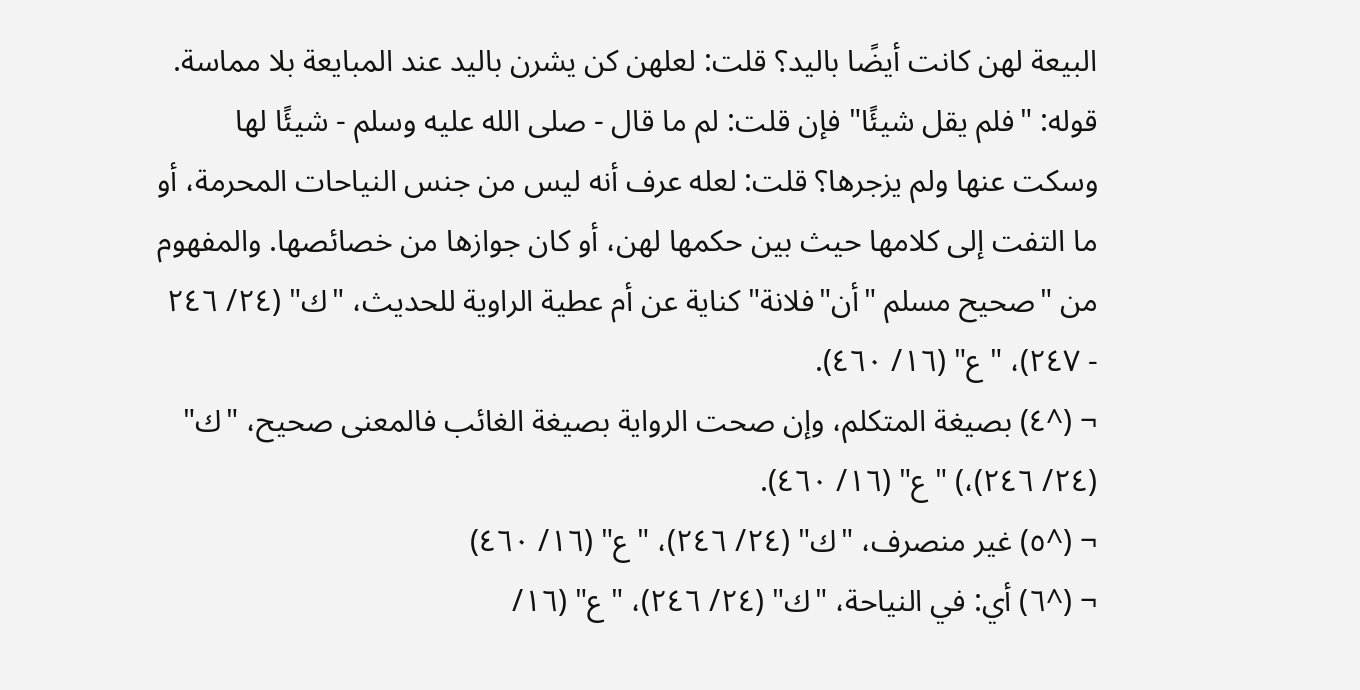البيعة لهن كانت أيضًا باليد؟ قلت: لعلهن كن يشرن باليد عند المبايعة بلا مماسة. قوله: "فلم يقل شيئًا" فإن قلت: لم ما قال - صلى الله عليه وسلم - شيئًا لها وسكت عنها ولم يزجرها؟ قلت: لعله عرف أنه ليس من جنس النياحات المحرمة، أو ما التفت إلى كلامها حيث بين حكمها لهن، أو كان جوازها من خصائصها. والمفهوم من "صحيح مسلم "أن"فلانة" كناية عن أم عطية الراوية للحديث، "ك" (٢٤/ ٢٤٦ - ٢٤٧)، "ع" (١٦/ ٤٦٠).
¬ (^٤) بصيغة المتكلم، وإن صحت الرواية بصيغة الغائب فالمعنى صحيح، "ك" (٢٤/ ٢٤٦)،) "ع" (١٦/ ٤٦٠).
¬ (^٥) غير منصرف، "ك" (٢٤/ ٢٤٦)، "ع" (١٦/ ٤٦٠)
¬ (^٦) أي: في النياحة، "ك" (٢٤/ ٢٤٦)، "ع" (١٦/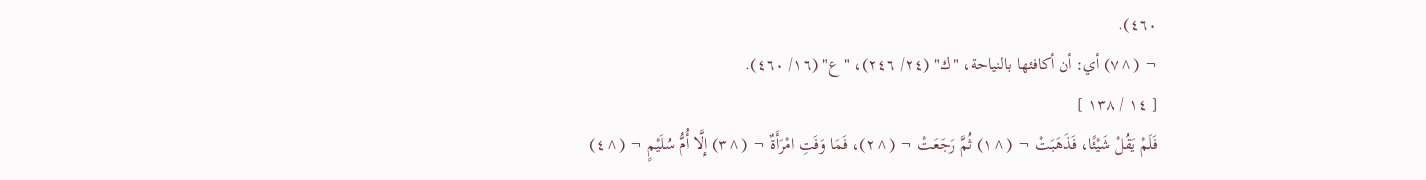٤٦٠).
¬ (^٧) أي: أن أكافئها بالنياحة، "ك" (٢٤/ ٢٤٦)، "ع" (١٦/ ٤٦٠).
[ ١٤ / ١٣٨ ]
فَلَمْ يَقُلْ شَيْئًا، فَذَهَبَتْ ¬ (^١) ثُمَّ رَجَعَتْ ¬ (^٢)، فَمَا وَفَتِ امْرَأَةٌ ¬ (^٣) إِلَّا أُمُّ سُلَيْمٍ ¬ (^٤)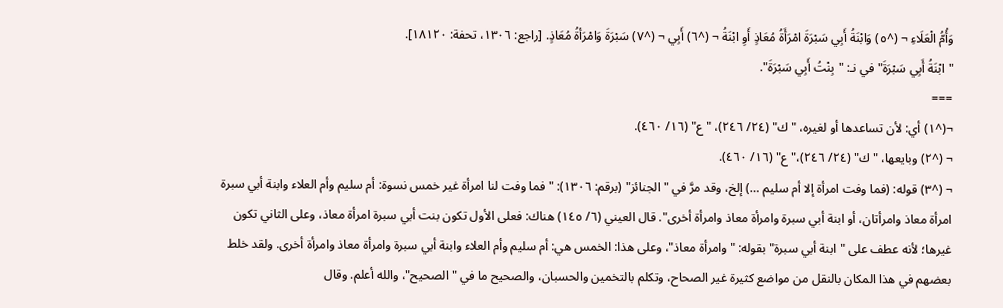وَأُمُّ الْعَلَاءِ ¬ (^٥) وَابْنَةُ أَبِي سَبْرَةَ امْرَأَةُ مُعَاذٍ أَوِ ابْنَةُ ¬ (^٦) أَبِي ¬ (^٧) سَبْرَةَ وَامْرَأةُ مُعَاذٍ. [راجع: ١٣٠٦، تحفة: ١٨١٢٠].
"ابْنَةُ أَبِي سَبْرَةَ" في نـ: "بِنْتُ أَبِي سَبْرَةَ".
===
¬(^١) أي: لأن تساعدها أو لغيره، "ك" (٢٤/ ٢٤٦)، "ع" (١٦/ ٤٦٠).
¬ (^٢) وبايعها، "ك" (٢٤/ ٢٤٦)،"ع" (١٦/ ٤٦٠).
¬ (^٣) قوله: (فما وفت امرأة إلا أم سليم …) إلخ، وقد مرَّ في "الجنائز" (برقم: ١٣٠٦): "فما وفت لنا امرأة غير خمس نسوة: أم سليم وأم العلاء وابنة أبي سبرة امرأة معاذ وامرأتان، أو ابنة أبي سبرة وامرأة معاذ وامرأة أخرى". قال العيني (٦/ ١٤٥) هناك: فعلى الأول تكون بنت أبي سبرة امرأة معاذ، وعلى الثاني تكون غيرها؛ لأنه عطف على "ابنة أبي سبرة" بقوله: "وامرأة معاذ"، وعلى هذا: الخمس هي: أم سليم وأم العلاء وابنة أبي سبرة وامرأة معاذ وامرأة أخرى. ولقد خلط بعضهم في هذا المكان بالنقل من مواضع كثيرة غير الصحاح، وتكلم بالتخمين والحسبان، والصحيح ما في "الصحيح"، والله أعلم. وقال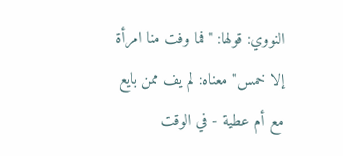النووي: قولها: "فما وفت منا امرأة إلا خمس" معناه: لم يف ممن بايع مع أم عطية - في الوقت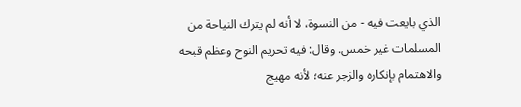الذي بايعت فيه - من النسوة، لا أنه لم يترك النياحة من المسلمات غير خمس. وقال: فيه تحريم النوح وعظم قبحه والاهتمام بإنكاره والزجر عنه؛ لأنه مهيج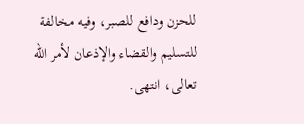للحزن ودافع للصبر، وفيه مخالفة للتسليم والقضاء والإذعان لأمر الله تعالى، انتهى.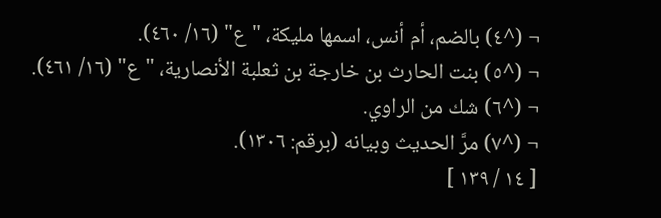¬ (^٤) بالضم، أم أنس، اسمها مليكة، "ع" (١٦/ ٤٦٠).
¬ (^٥) بنت الحارث بن خارجة بن ثعلبة الأنصارية، "ع" (١٦/ ٤٦١).
¬ (^٦) شك من الراوي.
¬ (^٧) مرَّ الحديث وبيانه (برقم: ١٣٠٦).
[ ١٤ / ١٣٩ ]